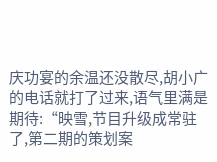庆功宴的余温还没散尽,胡小广的电话就打了过来,语气里满是期待:“映雪,节目升级成常驻了,第二期的策划案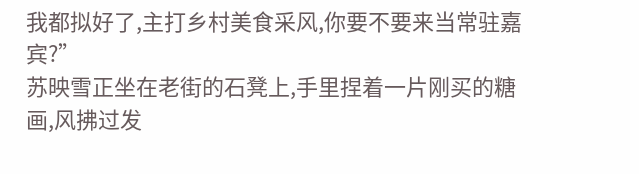我都拟好了,主打乡村美食采风,你要不要来当常驻嘉宾?”
苏映雪正坐在老街的石凳上,手里捏着一片刚买的糖画,风拂过发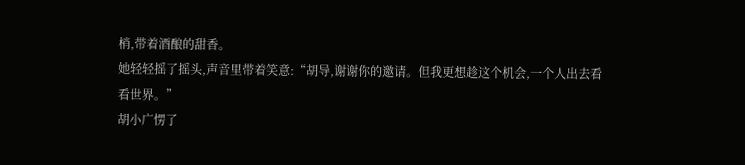梢,带着酒酿的甜香。
她轻轻摇了摇头,声音里带着笑意:“胡导,谢谢你的邀请。但我更想趁这个机会,一个人出去看看世界。”
胡小广愣了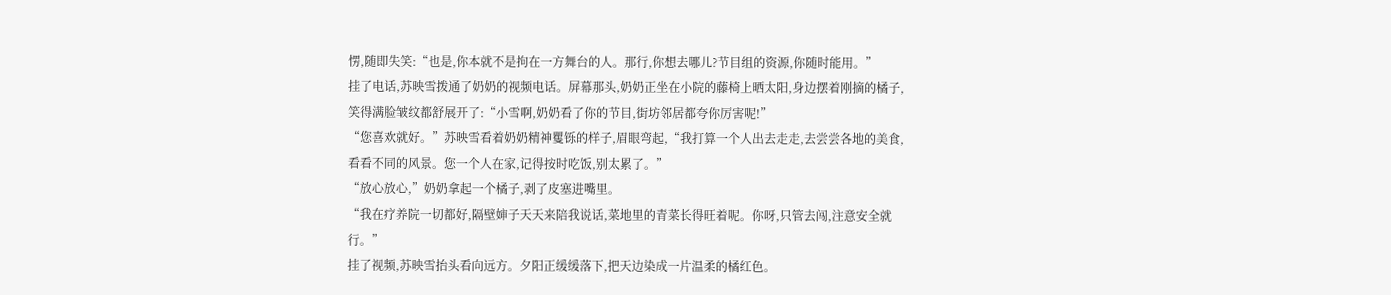愣,随即失笑:“也是,你本就不是拘在一方舞台的人。那行,你想去哪儿?节目组的资源,你随时能用。”
挂了电话,苏映雪拨通了奶奶的视频电话。屏幕那头,奶奶正坐在小院的藤椅上晒太阳,身边摆着刚摘的橘子,笑得满脸皱纹都舒展开了:“小雪啊,奶奶看了你的节目,街坊邻居都夸你厉害呢!”
“您喜欢就好。”苏映雪看着奶奶精神矍铄的样子,眉眼弯起,“我打算一个人出去走走,去尝尝各地的美食,看看不同的风景。您一个人在家,记得按时吃饭,别太累了。”
“放心放心,”奶奶拿起一个橘子,剥了皮塞进嘴里。
“我在疗养院一切都好,隔壁婶子天天来陪我说话,菜地里的青菜长得旺着呢。你呀,只管去闯,注意安全就行。”
挂了视频,苏映雪抬头看向远方。夕阳正缓缓落下,把天边染成一片温柔的橘红色。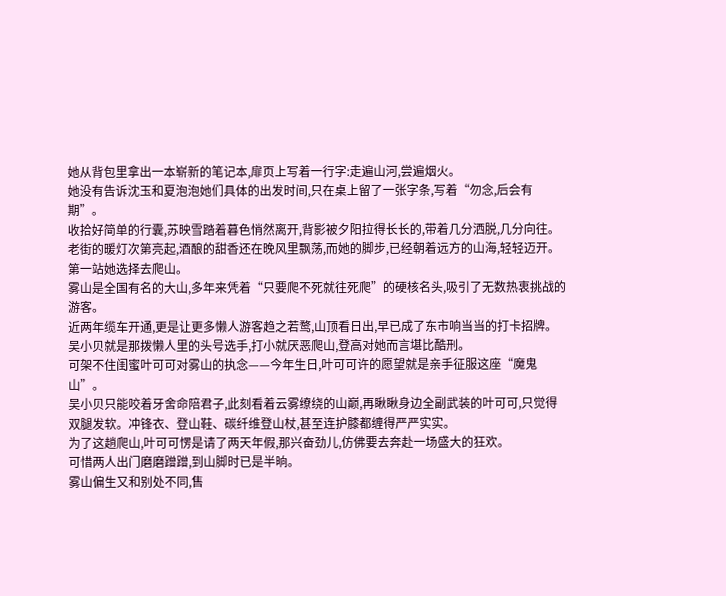她从背包里拿出一本崭新的笔记本,扉页上写着一行字:走遍山河,尝遍烟火。
她没有告诉沈玉和夏泡泡她们具体的出发时间,只在桌上留了一张字条,写着“勿念,后会有期”。
收拾好简单的行囊,苏映雪踏着暮色悄然离开,背影被夕阳拉得长长的,带着几分洒脱,几分向往。
老街的暖灯次第亮起,酒酿的甜香还在晚风里飘荡,而她的脚步,已经朝着远方的山海,轻轻迈开。
第一站她选择去爬山。
雾山是全国有名的大山,多年来凭着“只要爬不死就往死爬”的硬核名头,吸引了无数热衷挑战的游客。
近两年缆车开通,更是让更多懒人游客趋之若鹜,山顶看日出,早已成了东市响当当的打卡招牌。
吴小贝就是那拨懒人里的头号选手,打小就厌恶爬山,登高对她而言堪比酷刑。
可架不住闺蜜叶可可对雾山的执念——今年生日,叶可可许的愿望就是亲手征服这座“魔鬼山”。
吴小贝只能咬着牙舍命陪君子,此刻看着云雾缭绕的山巅,再瞅瞅身边全副武装的叶可可,只觉得双腿发软。冲锋衣、登山鞋、碳纤维登山杖,甚至连护膝都缠得严严实实。
为了这趟爬山,叶可可愣是请了两天年假,那兴奋劲儿,仿佛要去奔赴一场盛大的狂欢。
可惜两人出门磨磨蹭蹭,到山脚时已是半晌。
雾山偏生又和别处不同,售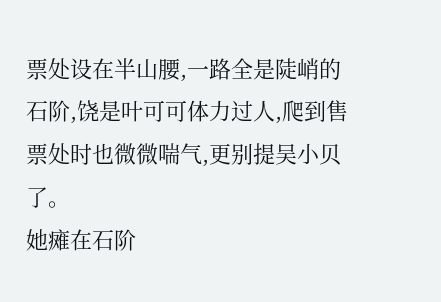票处设在半山腰,一路全是陡峭的石阶,饶是叶可可体力过人,爬到售票处时也微微喘气,更别提吴小贝了。
她瘫在石阶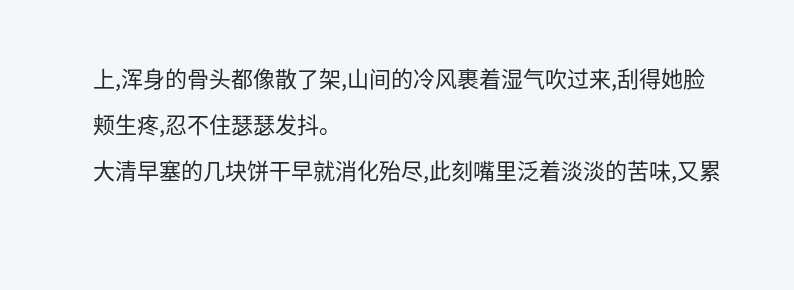上,浑身的骨头都像散了架,山间的冷风裹着湿气吹过来,刮得她脸颊生疼,忍不住瑟瑟发抖。
大清早塞的几块饼干早就消化殆尽,此刻嘴里泛着淡淡的苦味,又累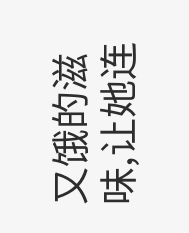又饿的滋味,让她连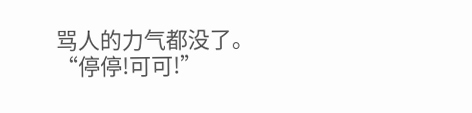骂人的力气都没了。
“停停!可可!”